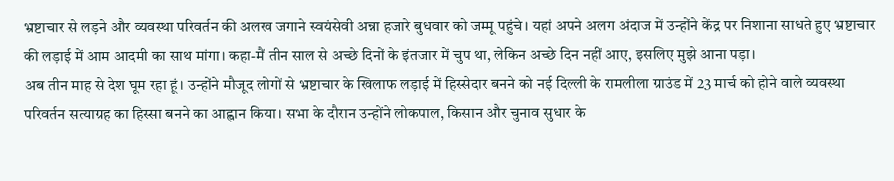भ्रष्टाचार से लड़ने और व्यवस्था परिवर्तन की अलख जगाने स्वयंसेवी अन्ना हजारे बुधवार को जम्मू पहुंचे। यहां अपने अलग अंदाज में उन्होंने केंद्र पर निशाना साधते हुए भ्रष्टाचार की लड़ाई में आम आदमी का साथ मांगा। कहा-मैं तीन साल से अच्छे दिनों के इंतजार में चुप था, लेकिन अच्छे दिन नहीं आए, इसलिए मुझे आना पड़ा।
अब तीन माह से देश घूम रहा हूं। उन्होंने मौजूद लोगों से भ्रष्टाचार के खिलाफ लड़ाई में हिस्सेदार बनने को नई दिल्ली के रामलीला ग्राउंड में 23 मार्च को होने वाले व्यवस्था परिवर्तन सत्याग्रह का हिस्सा बनने का आह्वान किया। सभा के दौरान उन्होंने लोकपाल, किसान और चुनाव सुधार के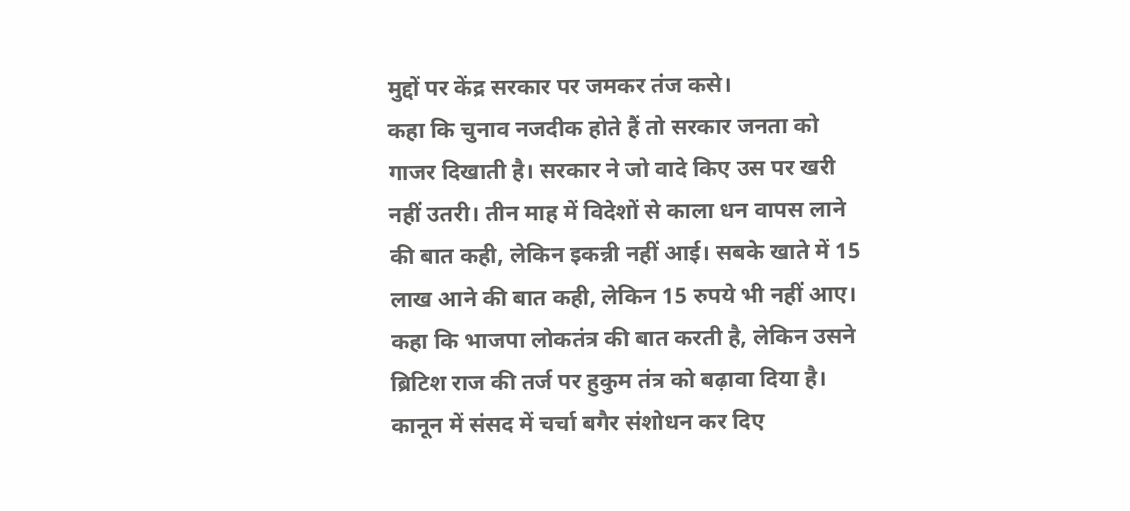मुद्दों पर केंद्र सरकार पर जमकर तंज कसे।
कहा कि चुनाव नजदीक होते हैं तो सरकार जनता को गाजर दिखाती है। सरकार ने जो वादे किए उस पर खरी नहीं उतरी। तीन माह में विदेशों से काला धन वापस लाने की बात कही, लेकिन इकन्नी नहीं आई। सबके खाते में 15 लाख आने की बात कही, लेकिन 15 रुपये भी नहीं आए।
कहा कि भाजपा लोकतंत्र की बात करती है, लेकिन उसने ब्रिटिश राज की तर्ज पर हुकुम तंत्र को बढ़ावा दिया है। कानून में संसद में चर्चा बगैर संशोधन कर दिए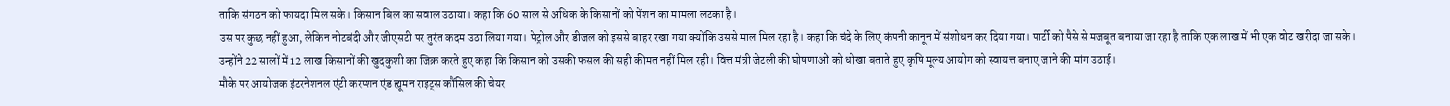ताकि संगठन को फायदा मिल सके। किसान बिल का सवाल उठाया। कहा कि 60 साल से अधिक के किसानों को पेंशन का मामला लटका है।
उस पर कुछ नहीं हुआ, लेकिन नोटबंदी और जीएसटी पर तुरंत कदम उठा लिया गया। पेट्रोल और डीजल को इससे बाहर रखा गया क्योंकि उससे माल मिल रहा है। कहा कि चंदे के लिए कंपनी कानून में संशोधन कर दिया गया। पार्टी को पैसे से मजबूत बनाया जा रहा है ताकि एक लाख में भी एक वोट खरीदा जा सके।
उन्होंने 22 सालों में 12 लाख किसानों की खुदकुशी का जिक्र करते हुए कहा कि किसान को उसकी फसल की सही कीमत नहीं मिल रही। वित्त मंत्री जेटली की घोषणाओं को धोखा बताते हुए कृषि मूल्य आयोग को स्वायत्त बनाए जाने की मांग उठाई।
मौके पर आयोजक इंटरनेशनल एंटी करप्शन एंड ह्यूमन राइट्स कौंसिल की चेयर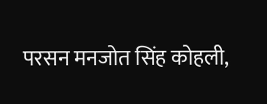परसन मनजोत सिंह कोहली,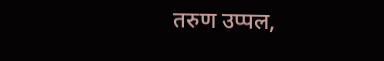तरुण उप्पल,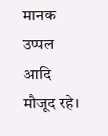मानक उप्पल आदि मौजूद रहे।